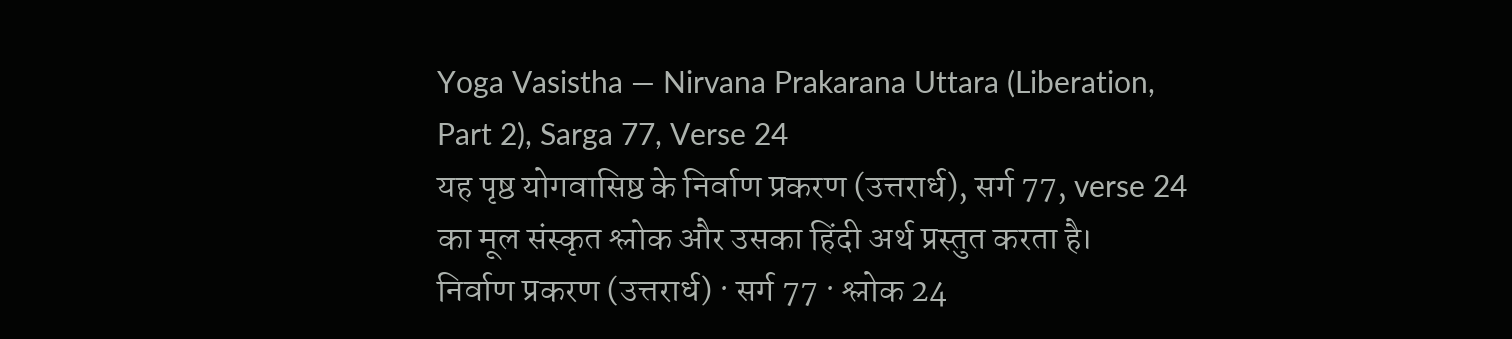Yoga Vasistha — Nirvana Prakarana Uttara (Liberation, Part 2), Sarga 77, Verse 24
यह पृष्ठ योगवासिष्ठ के निर्वाण प्रकरण (उत्तरार्ध), सर्ग 77, verse 24 का मूल संस्कृत श्लोक और उसका हिंदी अर्थ प्रस्तुत करता है।
निर्वाण प्रकरण (उत्तरार्ध) · सर्ग 77 · श्लोक 24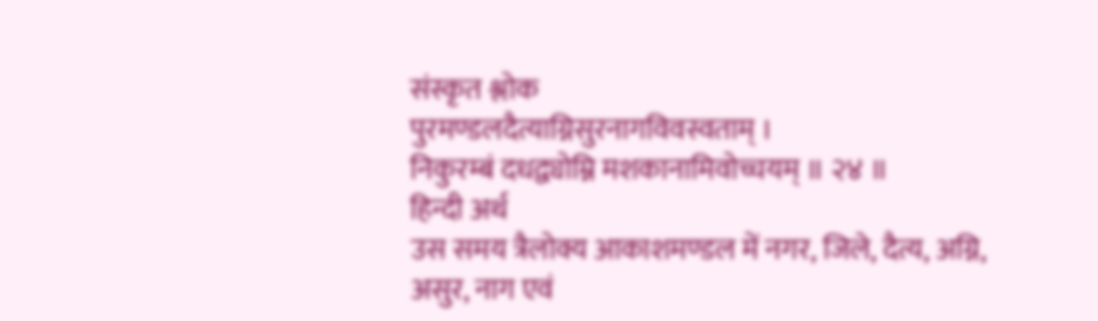संस्कृत श्लोक
पुरमण्डलदैत्याग्निसुरनागविवस्वताम् ।
निकुरम्बं दधद्व्योम्नि मशकानामिवोच्चयम् ॥ २४ ॥
हिन्दी अर्थ
उस समय त्रैलोक्य आकाशमण्डल में नगर, जिले, दैत्य, अग्नि,
असुर, नाग एवं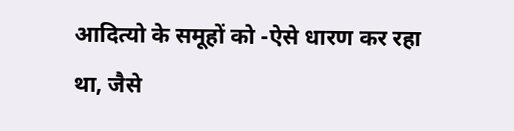आदित्यो के समूहों को -ऐसे धारण कर रहा था, जैसे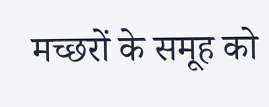मच्छरों के समूह को